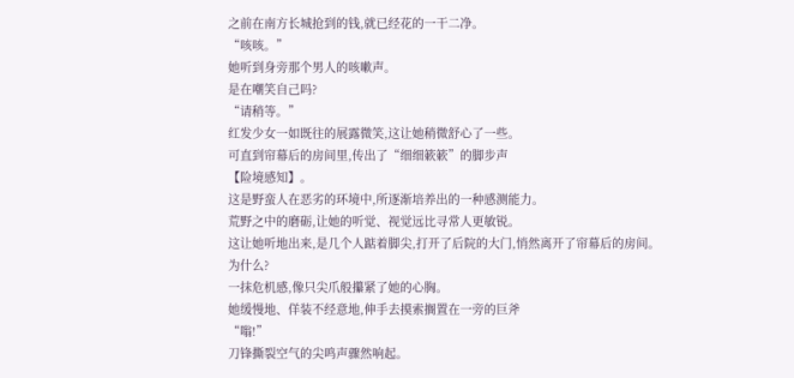之前在南方长城抢到的钱,就已经花的一干二净。
“咳咳。”
她听到身旁那个男人的咳嗽声。
是在嘲笑自己吗?
“请稍等。”
红发少女一如既往的展露微笑,这让她稍微舒心了一些。
可直到帘幕后的房间里,传出了“细细簌簌”的脚步声
【险境感知】。
这是野蛮人在恶劣的环境中,所逐渐培养出的一种感测能力。
荒野之中的磨砺,让她的听觉、视觉远比寻常人更敏锐。
这让她听地出来,是几个人踮着脚尖,打开了后院的大门,悄然离开了帘幕后的房间。
为什么?
一抹危机感,像只尖爪般攥紧了她的心胸。
她缓慢地、佯装不经意地,伸手去摸索搁置在一旁的巨斧
“嗡!”
刀锋撕裂空气的尖鸣声骤然响起。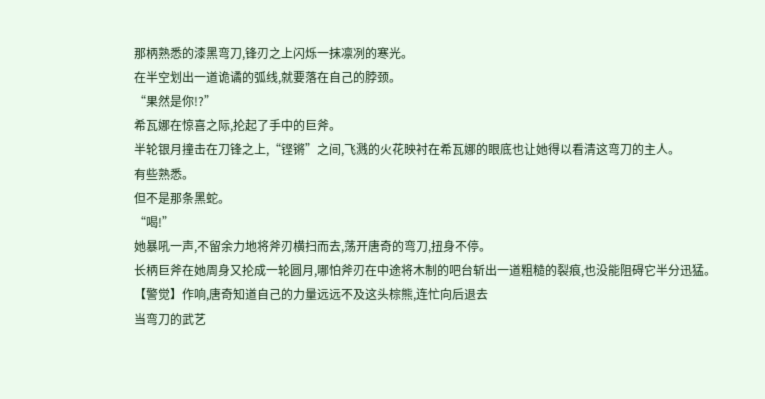那柄熟悉的漆黑弯刀,锋刃之上闪烁一抹凛冽的寒光。
在半空划出一道诡谲的弧线,就要落在自己的脖颈。
“果然是你!?”
希瓦娜在惊喜之际,抡起了手中的巨斧。
半轮银月撞击在刀锋之上,“铿锵”之间,飞溅的火花映衬在希瓦娜的眼底也让她得以看清这弯刀的主人。
有些熟悉。
但不是那条黑蛇。
“喝!”
她暴吼一声,不留余力地将斧刃横扫而去,荡开唐奇的弯刀,扭身不停。
长柄巨斧在她周身又抡成一轮圆月,哪怕斧刃在中途将木制的吧台斩出一道粗糙的裂痕,也没能阻碍它半分迅猛。
【警觉】作响,唐奇知道自己的力量远远不及这头棕熊,连忙向后退去
当弯刀的武艺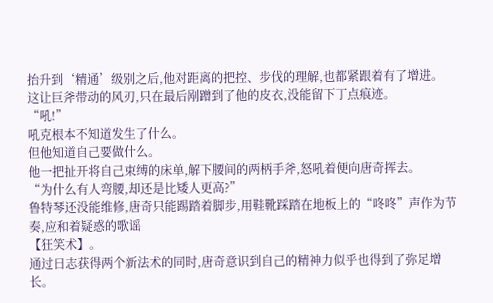抬升到‘精通’级别之后,他对距离的把控、步伐的理解,也都紧跟着有了增进。
这让巨斧带动的风刃,只在最后剐蹭到了他的皮衣,没能留下丁点痕迹。
“吼!”
吼克根本不知道发生了什么。
但他知道自己要做什么。
他一把扯开将自己束缚的床单,解下腰间的两柄手斧,怒吼着便向唐奇挥去。
“为什么有人弯腰,却还是比矮人更高?”
鲁特琴还没能维修,唐奇只能踢踏着脚步,用鞋靴踩踏在地板上的“咚咚”声作为节奏,应和着疑惑的歌谣
【狂笑术】。
通过日志获得两个新法术的同时,唐奇意识到自己的精神力似乎也得到了弥足增长。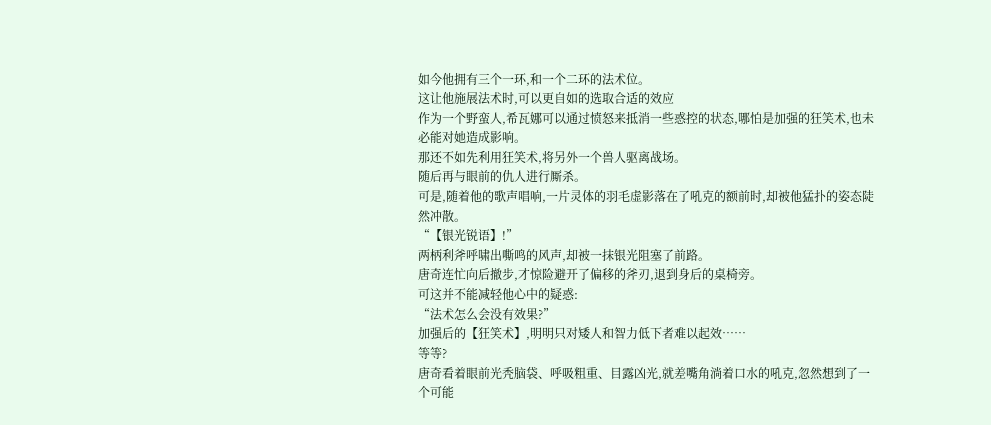如今他拥有三个一环,和一个二环的法术位。
这让他施展法术时,可以更自如的选取合适的效应
作为一个野蛮人,希瓦娜可以通过愤怒来抵消一些惑控的状态,哪怕是加强的狂笑术,也未必能对她造成影响。
那还不如先利用狂笑术,将另外一个兽人驱离战场。
随后再与眼前的仇人进行厮杀。
可是,随着他的歌声唱响,一片灵体的羽毛虚影落在了吼克的额前时,却被他猛扑的姿态陡然冲散。
“【银光锐语】!”
两柄利斧呼啸出嘶鸣的风声,却被一抹银光阻塞了前路。
唐奇连忙向后撤步,才惊险避开了偏移的斧刃,退到身后的桌椅旁。
可这并不能减轻他心中的疑惑:
“法术怎么会没有效果?”
加强后的【狂笑术】,明明只对矮人和智力低下者难以起效……
等等?
唐奇看着眼前光秃脑袋、呼吸粗重、目露凶光,就差嘴角淌着口水的吼克,忽然想到了一个可能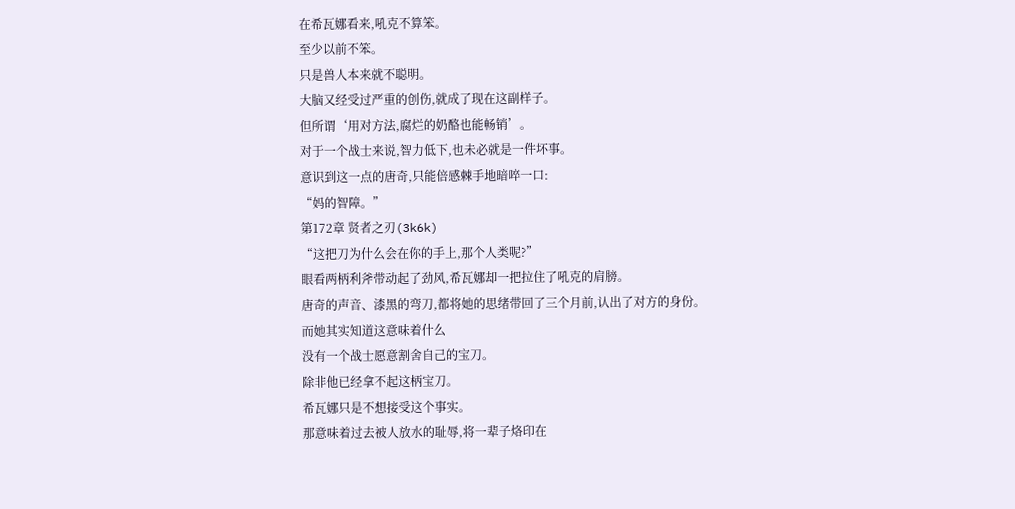在希瓦娜看来,吼克不算笨。
至少以前不笨。
只是兽人本来就不聪明。
大脑又经受过严重的创伤,就成了现在这副样子。
但所谓‘用对方法,腐烂的奶酪也能畅销’。
对于一个战士来说,智力低下,也未必就是一件坏事。
意识到这一点的唐奇,只能倍感棘手地暗啐一口:
“妈的智障。”
第172章 贤者之刃(3k6k)
“这把刀为什么会在你的手上,那个人类呢?”
眼看两柄利斧带动起了劲风,希瓦娜却一把拉住了吼克的肩膀。
唐奇的声音、漆黑的弯刀,都将她的思绪带回了三个月前,认出了对方的身份。
而她其实知道这意味着什么
没有一个战士愿意割舍自己的宝刀。
除非他已经拿不起这柄宝刀。
希瓦娜只是不想接受这个事实。
那意味着过去被人放水的耻辱,将一辈子烙印在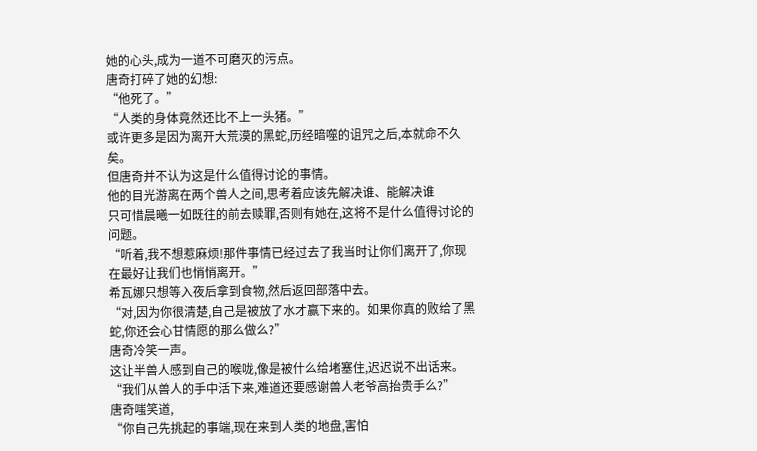她的心头,成为一道不可磨灭的污点。
唐奇打碎了她的幻想:
“他死了。”
“人类的身体竟然还比不上一头猪。”
或许更多是因为离开大荒漠的黑蛇,历经暗噬的诅咒之后,本就命不久矣。
但唐奇并不认为这是什么值得讨论的事情。
他的目光游离在两个兽人之间,思考着应该先解决谁、能解决谁
只可惜晨曦一如既往的前去赎罪,否则有她在,这将不是什么值得讨论的问题。
“听着,我不想惹麻烦!那件事情已经过去了我当时让你们离开了,你现在最好让我们也悄悄离开。”
希瓦娜只想等入夜后拿到食物,然后返回部落中去。
“对,因为你很清楚,自己是被放了水才赢下来的。如果你真的败给了黑蛇,你还会心甘情愿的那么做么?”
唐奇冷笑一声。
这让半兽人感到自己的喉咙,像是被什么给堵塞住,迟迟说不出话来。
“我们从兽人的手中活下来,难道还要感谢兽人老爷高抬贵手么?”
唐奇嗤笑道,
“你自己先挑起的事端,现在来到人类的地盘,害怕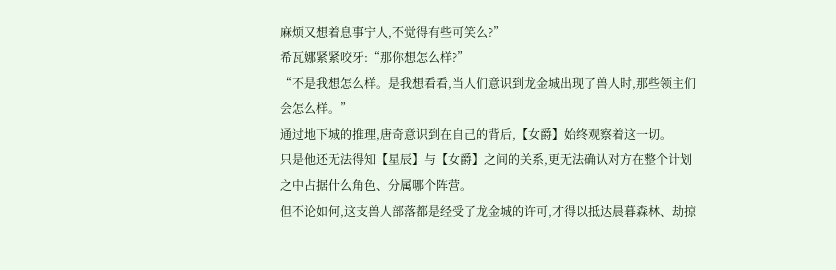麻烦又想着息事宁人,不觉得有些可笑么?”
希瓦娜紧紧咬牙:“那你想怎么样?”
“不是我想怎么样。是我想看看,当人们意识到龙金城出现了兽人时,那些领主们会怎么样。”
通过地下城的推理,唐奇意识到在自己的背后,【女爵】始终观察着这一切。
只是他还无法得知【星辰】与【女爵】之间的关系,更无法确认对方在整个计划之中占据什么角色、分属哪个阵营。
但不论如何,这支兽人部落都是经受了龙金城的许可,才得以抵达晨暮森林、劫掠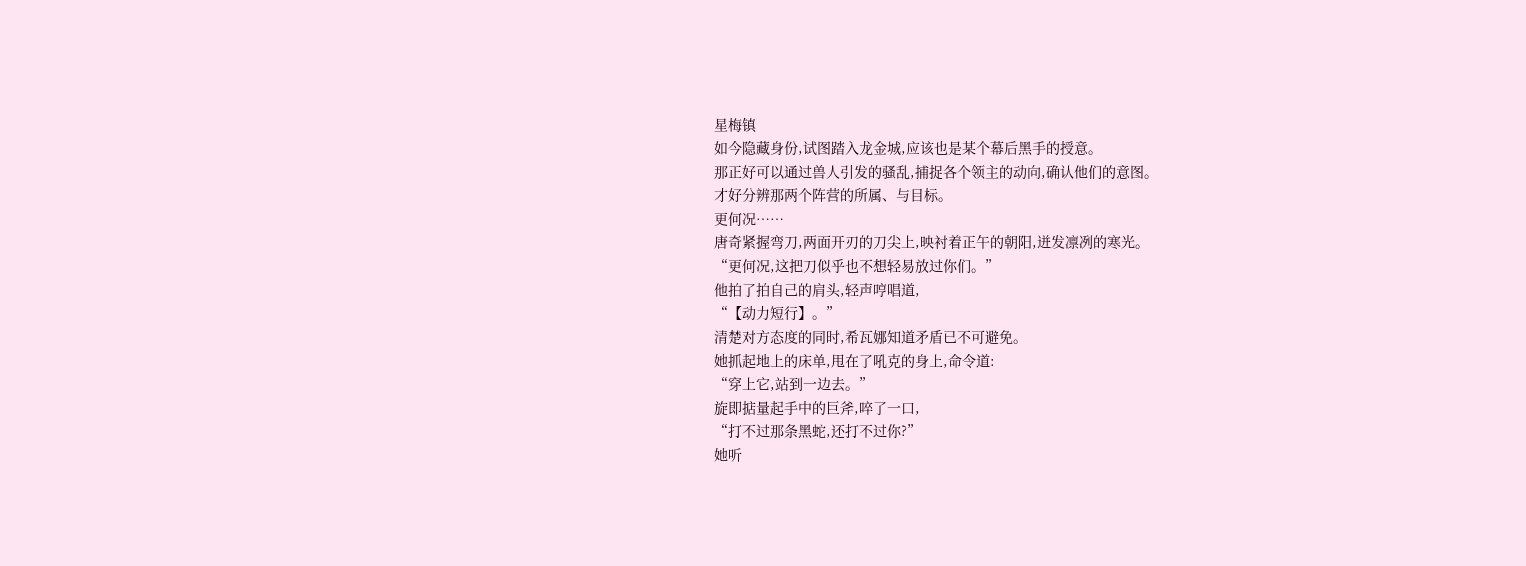星梅镇
如今隐藏身份,试图踏入龙金城,应该也是某个幕后黑手的授意。
那正好可以通过兽人引发的骚乱,捕捉各个领主的动向,确认他们的意图。
才好分辨那两个阵营的所属、与目标。
更何况……
唐奇紧握弯刀,两面开刃的刀尖上,映衬着正午的朝阳,迸发凛冽的寒光。
“更何况,这把刀似乎也不想轻易放过你们。”
他拍了拍自己的肩头,轻声哼唱道,
“【动力短行】。”
清楚对方态度的同时,希瓦娜知道矛盾已不可避免。
她抓起地上的床单,甩在了吼克的身上,命令道:
“穿上它,站到一边去。”
旋即掂量起手中的巨斧,啐了一口,
“打不过那条黑蛇,还打不过你?”
她听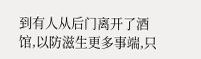到有人从后门离开了酒馆,以防滋生更多事端,只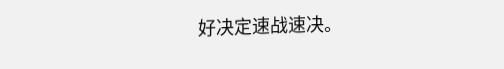好决定速战速决。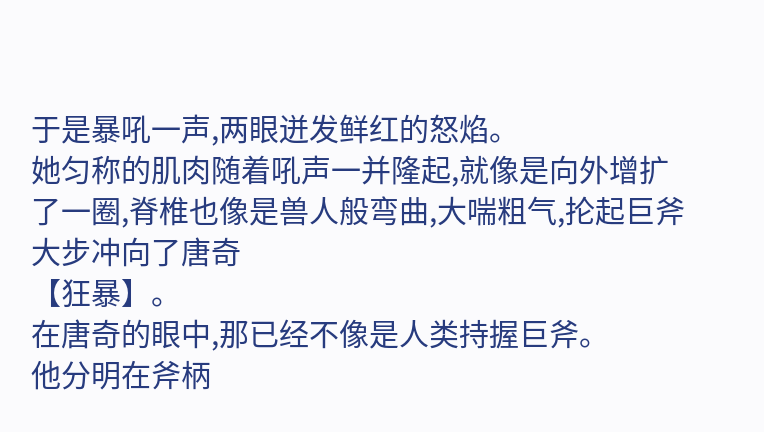于是暴吼一声,两眼迸发鲜红的怒焰。
她匀称的肌肉随着吼声一并隆起,就像是向外增扩了一圈,脊椎也像是兽人般弯曲,大喘粗气,抡起巨斧大步冲向了唐奇
【狂暴】。
在唐奇的眼中,那已经不像是人类持握巨斧。
他分明在斧柄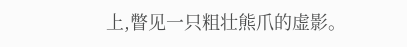上,瞥见一只粗壮熊爪的虚影。